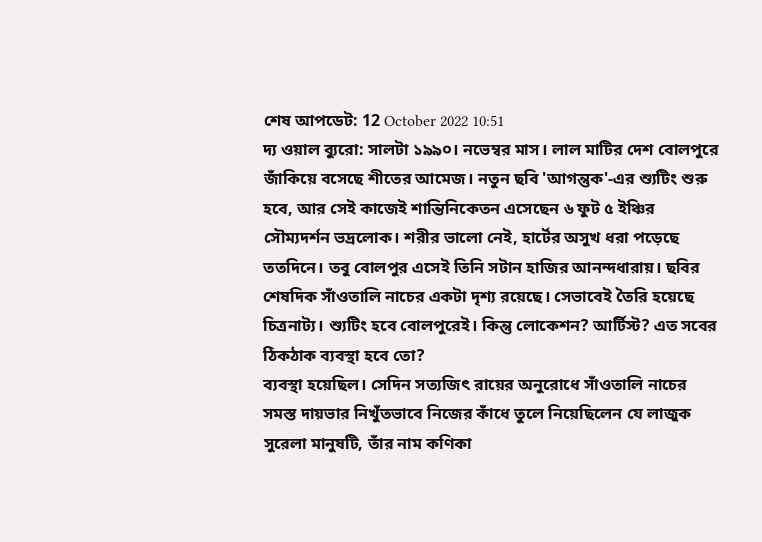শেষ আপডেট: 12 October 2022 10:51
দ্য ওয়াল ব্যুরো: সালটা ১৯৯০। নভেম্বর মাস। লাল মাটির দেশ বোলপুরে জাঁকিয়ে বসেছে শীতের আমেজ। নতুন ছবি 'আগন্তুক'-এর শ্যুটিং শুরু হবে, আর সেই কাজেই শান্তিনিকেতন এসেছেন ৬ ফুট ৫ ইঞ্চির সৌম্যদর্শন ভদ্রলোক। শরীর ভালো নেই, হার্টের অসুখ ধরা পড়েছে ততদিনে। তবু বোলপুর এসেই তিনি সটান হাজির আনন্দধারায়। ছবির শেষদিক সাঁওতালি নাচের একটা দৃশ্য রয়েছে। সেভাবেই তৈরি হয়েছে চিত্রনাট্য। শ্যুটিং হবে বোলপুরেই। কিন্তু লোকেশন? আর্টিস্ট? এত সবের ঠিকঠাক ব্যবস্থা হবে তো?
ব্যবস্থা হয়েছিল। সেদিন সত্যজিৎ রায়ের অনুরোধে সাঁওতালি নাচের সমস্ত দায়ভার নিখুঁতভাবে নিজের কাঁধে তুলে নিয়েছিলেন যে লাজুক সুরেলা মানুষটি, তাঁর নাম কণিকা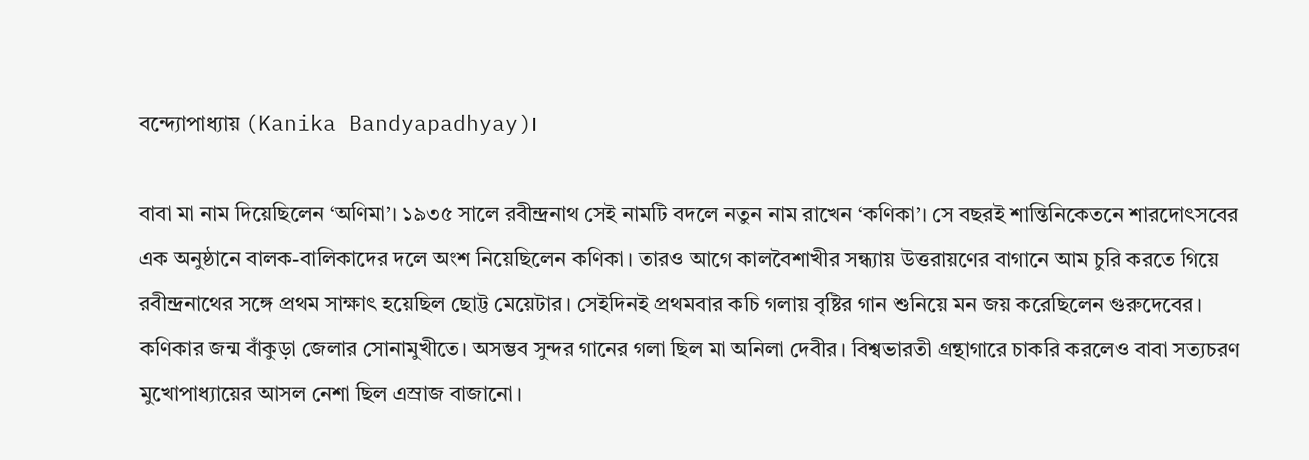বন্দ্যোপাধ্যায় (Kanika Bandyapadhyay)।

বাবা মা নাম দিয়েছিলেন ‘অণিমা’। ১৯৩৫ সালে রবীন্দ্রনাথ সেই নামটি বদলে নতুন নাম রাখেন ‘কণিকা’। সে বছরই শান্তিনিকেতনে শারদোৎসবের এক অনুষ্ঠানে বালক-বালিকাদের দলে অংশ নিয়েছিলেন কণিকা। তারও আগে কালবৈশাখীর সন্ধ্যায় উত্তরায়ণের বাগানে আম চুরি করতে গিয়ে রবীন্দ্রনাথের সঙ্গে প্রথম সাক্ষাৎ হয়েছিল ছোট্ট মেয়েটার। সেইদিনই প্রথমবার কচি গলায় বৃষ্টির গান শুনিয়ে মন জয় করেছিলেন গুরুদেবের।
কণিকার জন্ম বাঁকুড়া জেলার সোনামুখীতে। অসম্ভব সুন্দর গানের গলা ছিল মা অনিলা দেবীর। বিশ্বভারতী গ্রন্থাগারে চাকরি করলেও বাবা সত্যচরণ মুখোপাধ্যায়ের আসল নেশা ছিল এস্রাজ বাজানো।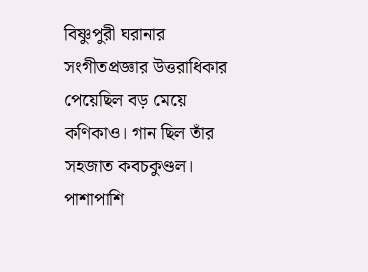বিষ্ণুপুরী ঘরানার সংগীতপ্রজ্ঞার উত্তরাধিকার পেয়েছিল বড় মেয়ে কণিকাও। গান ছিল তাঁর সহজাত কবচকুণ্ডল। পাশাপাশি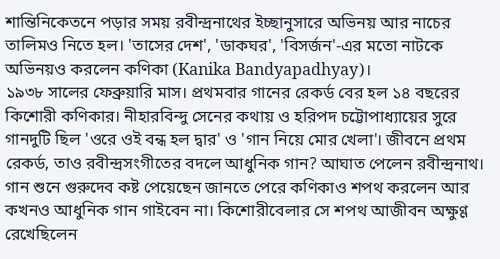শান্তিনিকেতনে পড়ার সময় রবীন্দ্রনাথের ইচ্ছানুসারে অভিনয় আর নাচের তালিমও নিতে হল। 'তাসের দেশ', 'ডাকঘর', 'বিসর্জন'-এর মতো নাটকে অভিনয়ও করলেন কণিকা (Kanika Bandyapadhyay)।
১৯৩৮ সালের ফেব্রুয়ারি মাস। প্রথমবার গানের রেকর্ড বের হল ১৪ বছরের কিশোরী কণিকার। নীহারবিন্দু সেনের কথায় ও হরিপদ চট্টোপাধ্যায়ের সুরে গানদুটি ছিল 'ওরে ওই বন্ধ হল দ্বার' ও 'গান নিয়ে মোর খেলা'। জীবনে প্রথম রেকর্ড, তাও রবীন্দ্রসংগীতের বদলে আধুনিক গান? আঘাত পেলেন রবীন্দ্রনাথ। গান শুনে গুরুদেব কষ্ট পেয়েছেন জানতে পেরে কণিকাও শপথ করলেন আর কখনও আধুনিক গান গাইবেন না। কিশোরীবেলার সে শপথ আজীবন অক্ষুণ্ণ রেখেছিলেন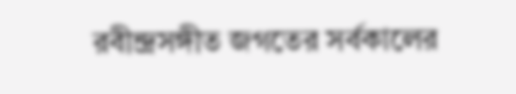রবীন্দ্রসঙ্গীত জগতের সর্বকালের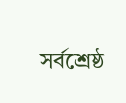সর্বশ্রেষ্ঠ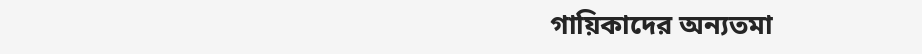গায়িকাদের অন্যতমা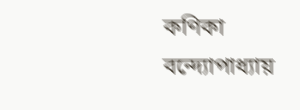কণিকা বন্দ্যোপাধ্যায়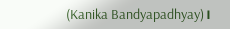(Kanika Bandyapadhyay)।